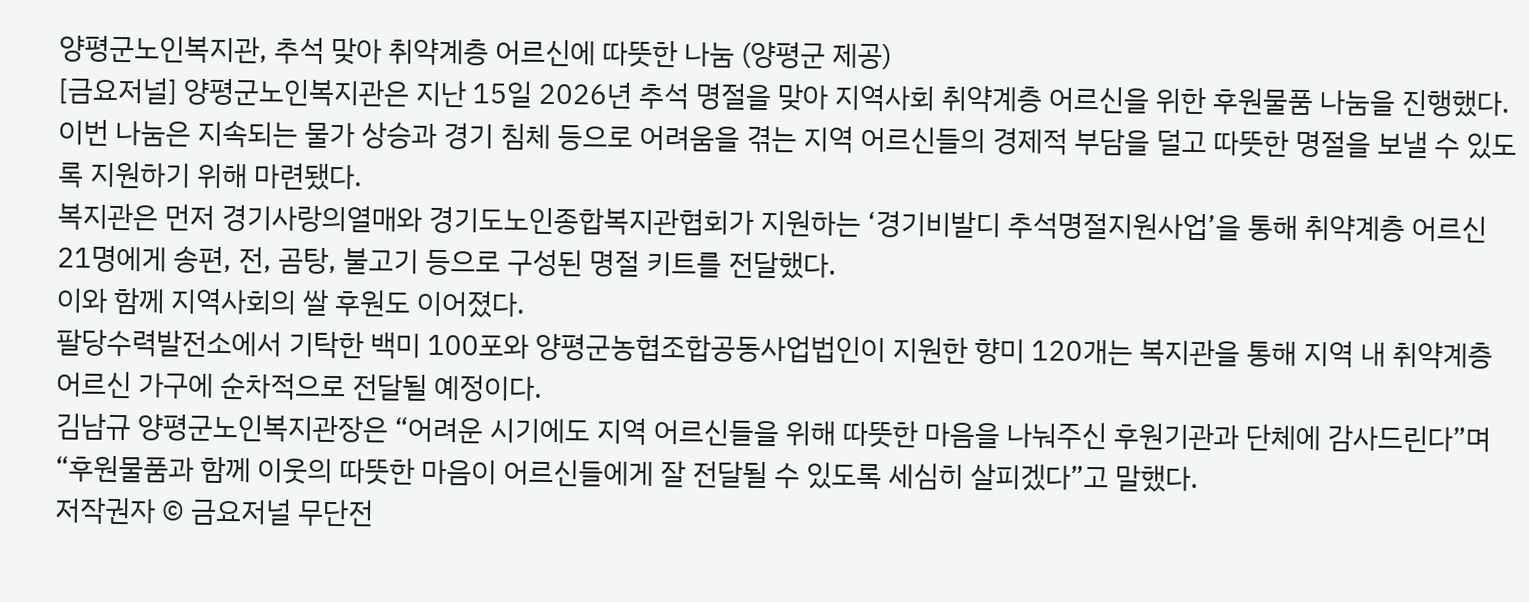양평군노인복지관, 추석 맞아 취약계층 어르신에 따뜻한 나눔 (양평군 제공)
[금요저널] 양평군노인복지관은 지난 15일 2026년 추석 명절을 맞아 지역사회 취약계층 어르신을 위한 후원물품 나눔을 진행했다.
이번 나눔은 지속되는 물가 상승과 경기 침체 등으로 어려움을 겪는 지역 어르신들의 경제적 부담을 덜고 따뜻한 명절을 보낼 수 있도록 지원하기 위해 마련됐다.
복지관은 먼저 경기사랑의열매와 경기도노인종합복지관협회가 지원하는 ‘경기비발디 추석명절지원사업’을 통해 취약계층 어르신 21명에게 송편, 전, 곰탕, 불고기 등으로 구성된 명절 키트를 전달했다.
이와 함께 지역사회의 쌀 후원도 이어졌다.
팔당수력발전소에서 기탁한 백미 100포와 양평군농협조합공동사업법인이 지원한 향미 120개는 복지관을 통해 지역 내 취약계층 어르신 가구에 순차적으로 전달될 예정이다.
김남규 양평군노인복지관장은 “어려운 시기에도 지역 어르신들을 위해 따뜻한 마음을 나눠주신 후원기관과 단체에 감사드린다”며 “후원물품과 함께 이웃의 따뜻한 마음이 어르신들에게 잘 전달될 수 있도록 세심히 살피겠다”고 말했다.
저작권자 © 금요저널 무단전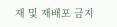재 및 재배포 금지